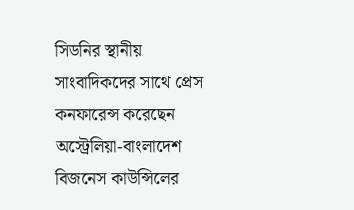সিডনির স্থানীয় সাংবাদিকদের সাথে প্রেস কনফারেন্স করেছেন অস্ট্রেলিয়া-বাংলাদেশ বিজনেস কাউন্সিলের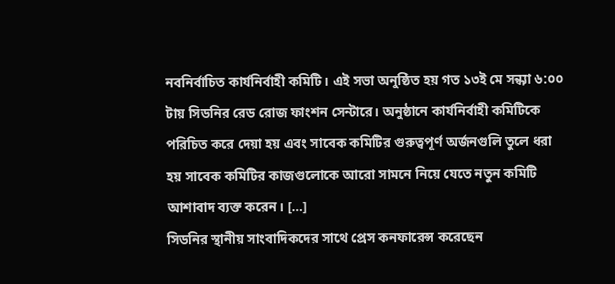নবনির্বাচিত কার্যনির্বাহী কমিটি। এই সভা অনুষ্ঠিত হয় গত ১৩ই মে সন্ধ্যা ৬:০০ টায় সিডনির রেড রোজ ফাংশন সেন্টারে। অনুষ্ঠানে কার্যনির্বাহী কমিটিকে পরিচিত করে দেয়া হয় এবং সাবেক কমিটির গুরুত্বপূর্ণ অর্জনগুলি তুলে ধরা হয় সাবেক কমিটির কাজগুলোকে আরো সামনে নিয়ে যেতে নতুন কমিটি আশাবাদ ব্যক্ত করেন। […]
সিডনির স্থানীয় সাংবাদিকদের সাথে প্রেস কনফারেন্স করেছেন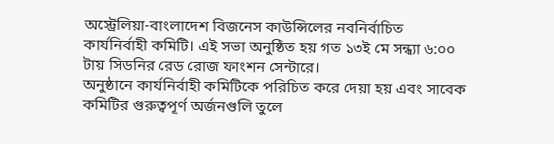অস্ট্রেলিয়া-বাংলাদেশ বিজনেস কাউন্সিলের নবনির্বাচিত কার্যনির্বাহী কমিটি। এই সভা অনুষ্ঠিত হয় গত ১৩ই মে সন্ধ্যা ৬:০০ টায় সিডনির রেড রোজ ফাংশন সেন্টারে।
অনুষ্ঠানে কার্যনির্বাহী কমিটিকে পরিচিত করে দেয়া হয় এবং সাবেক কমিটির গুরুত্বপূর্ণ অর্জনগুলি তুলে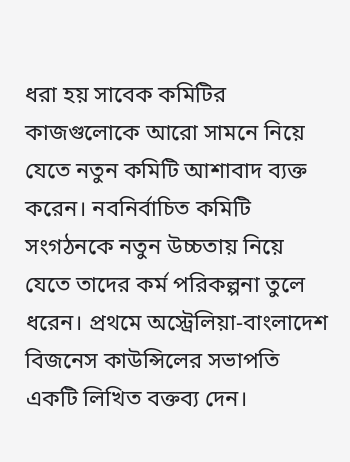ধরা হয় সাবেক কমিটির কাজগুলোকে আরো সামনে নিয়ে যেতে নতুন কমিটি আশাবাদ ব্যক্ত করেন। নবনির্বাচিত কমিটি সংগঠনকে নতুন উচ্চতায় নিয়ে যেতে তাদের কর্ম পরিকল্পনা তুলে ধরেন। প্রথমে অস্ট্রেলিয়া-বাংলাদেশ বিজনেস কাউন্সিলের সভাপতি একটি লিখিত বক্তব্য দেন।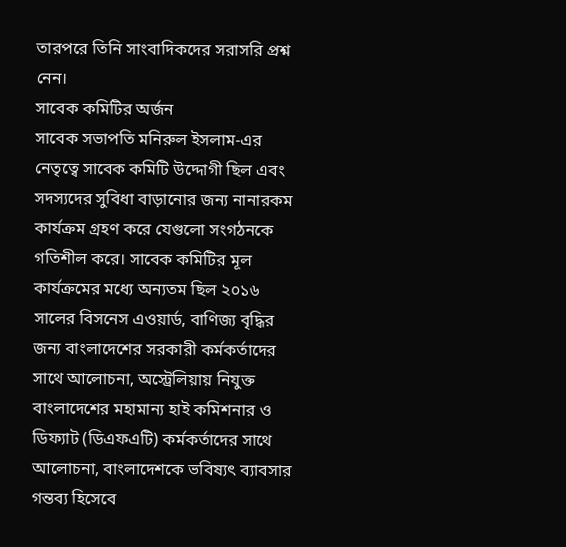তারপরে তিনি সাংবাদিকদের সরাসরি প্রশ্ন নেন।
সাবেক কমিটির অর্জন
সাবেক সভাপতি মনিরুল ইসলাম-এর নেতৃত্বে সাবেক কমিটি উদ্দোগী ছিল এবং সদস্যদের সুবিধা বাড়ানোর জন্য নানারকম কার্যক্রম গ্রহণ করে যেগুলো সংগঠনকে গতিশীল করে। সাবেক কমিটির মূল কার্যক্রমের মধ্যে অন্যতম ছিল ২০১৬ সালের বিসনেস এওয়ার্ড, বাণিজ্য বৃদ্ধির জন্য বাংলাদেশের সরকারী কর্মকর্তাদের সাথে আলোচনা, অস্ট্রেলিয়ায় নিযুক্ত বাংলাদেশের মহামান্য হাই কমিশনার ও ডিফ্যাট (ডিএফএটি) কর্মকর্তাদের সাথে আলোচনা, বাংলাদেশকে ভবিষ্যৎ ব্যাবসার গন্তব্য হিসেবে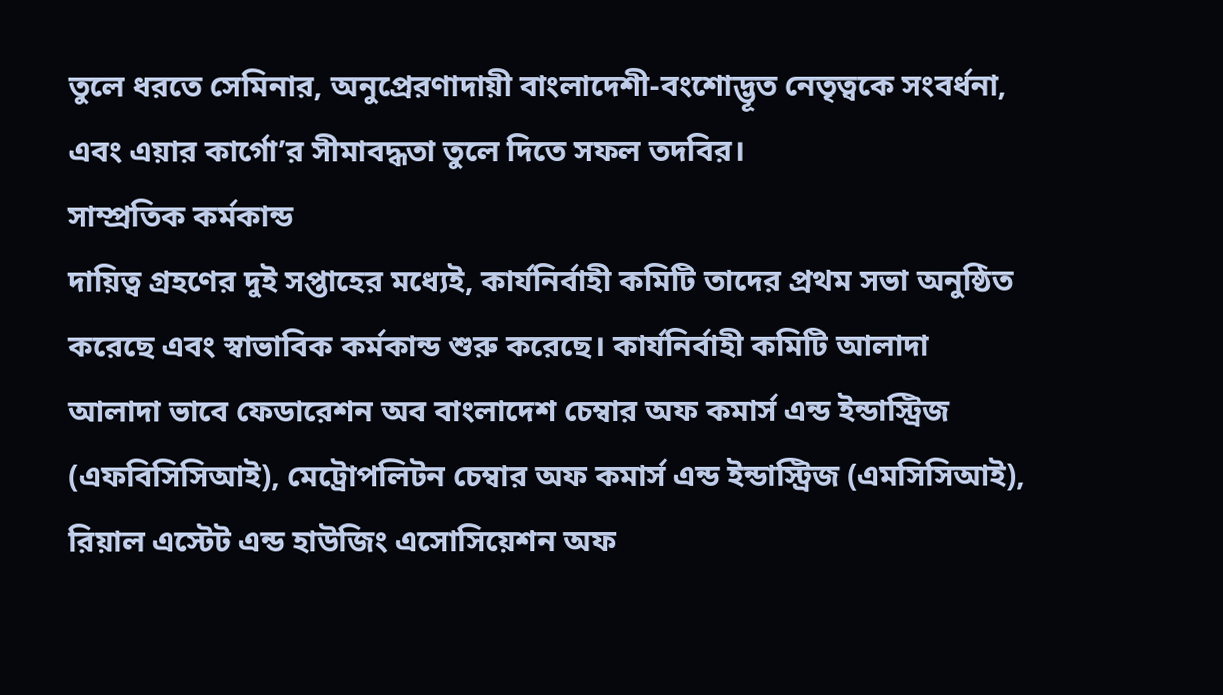তুলে ধরতে সেমিনার, অনুপ্রেরণাদায়ী বাংলাদেশী-বংশোদ্ভূত নেতৃত্বকে সংবর্ধনা, এবং এয়ার কার্গো’র সীমাবদ্ধতা তুলে দিতে সফল তদবির।
সাম্প্রতিক কর্মকান্ড
দায়িত্ব গ্রহণের দুই সপ্তাহের মধ্যেই, কার্যনির্বাহী কমিটি তাদের প্রথম সভা অনুষ্ঠিত করেছে এবং স্বাভাবিক কর্মকান্ড শুরু করেছে। কার্যনির্বাহী কমিটি আলাদা আলাদা ভাবে ফেডারেশন অব বাংলাদেশ চেম্বার অফ কমার্স এন্ড ইন্ডাস্ট্রিজ (এফবিসিসিআই), মেট্রোপলিটন চেম্বার অফ কমার্স এন্ড ইন্ডাস্ট্রিজ (এমসিসিআই), রিয়াল এস্টেট এন্ড হাউজিং এসোসিয়েশন অফ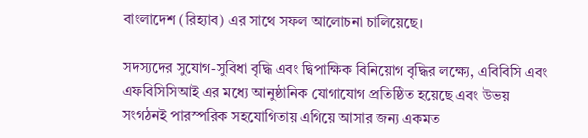বাংলাদেশ (রিহ্যাব) এর সাথে সফল আলোচনা চালিয়েছে।

সদস্যদের সুযোগ-সুবিধা বৃদ্ধি এবং দ্বিপাক্ষিক বিনিয়োগ বৃদ্ধির লক্ষ্যে, এবিবিসি এবং এফবিসিসিআই এর মধ্যে আনুষ্ঠানিক যোগাযোগ প্রতিষ্ঠিত হয়েছে এবং উভয় সংগঠনই পারস্পরিক সহযোগিতায় এগিয়ে আসার জন্য একমত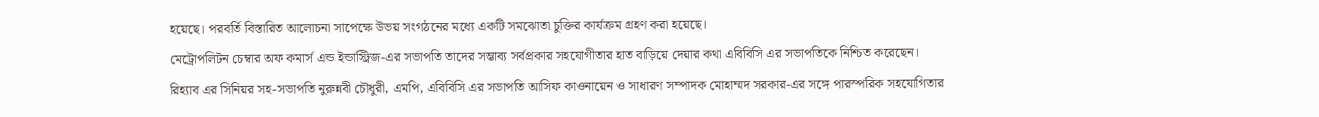হয়েছে। পরবর্তি বিস্তারিত আলোচনা সাপেক্ষে উভয় সংগঠনের মধ্যে একটি সমঝোতা চুক্তির কার্যক্রম গ্রহণ করা হয়েছে।
মেট্রোপলিটন চেম্বার অফ কমার্স এন্ড ইন্ডাস্ট্রিজ-এর সভাপতি তাদের সম্ভাব্য সর্বপ্রকার সহযোগীতার হাত বাড়িয়ে দেয়ার কথা এবিবিসি এর সভাপতিকে নিশ্চিত করেছেন।
রিহ্যাব এর সিনিয়র সহ-সভাপতি নুরুন্নবী চৌধুরী, এমপি, এবিবিসি এর সভাপতি আসিফ কাওনায়েন ও সাধারণ সম্পাদক মোহাম্মদ সরকার-এর সঙ্গে পারস্পরিক সহযোগিতার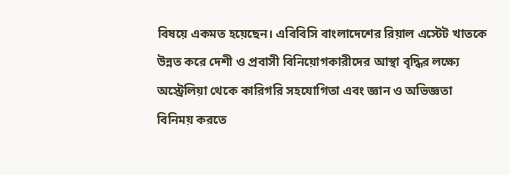বিষয়ে একমত হয়েছেন। এবিবিসি বাংলাদেশের রিয়াল এস্টেট খাতকে উন্নত করে দেশী ও প্রবাসী বিনিয়োগকারীদের আস্থা বৃদ্ধির লক্ষ্যে অস্ট্রেলিয়া থেকে কারিগরি সহযোগিতা এবং জ্ঞান ও অভিজ্ঞতা বিনিময় করতে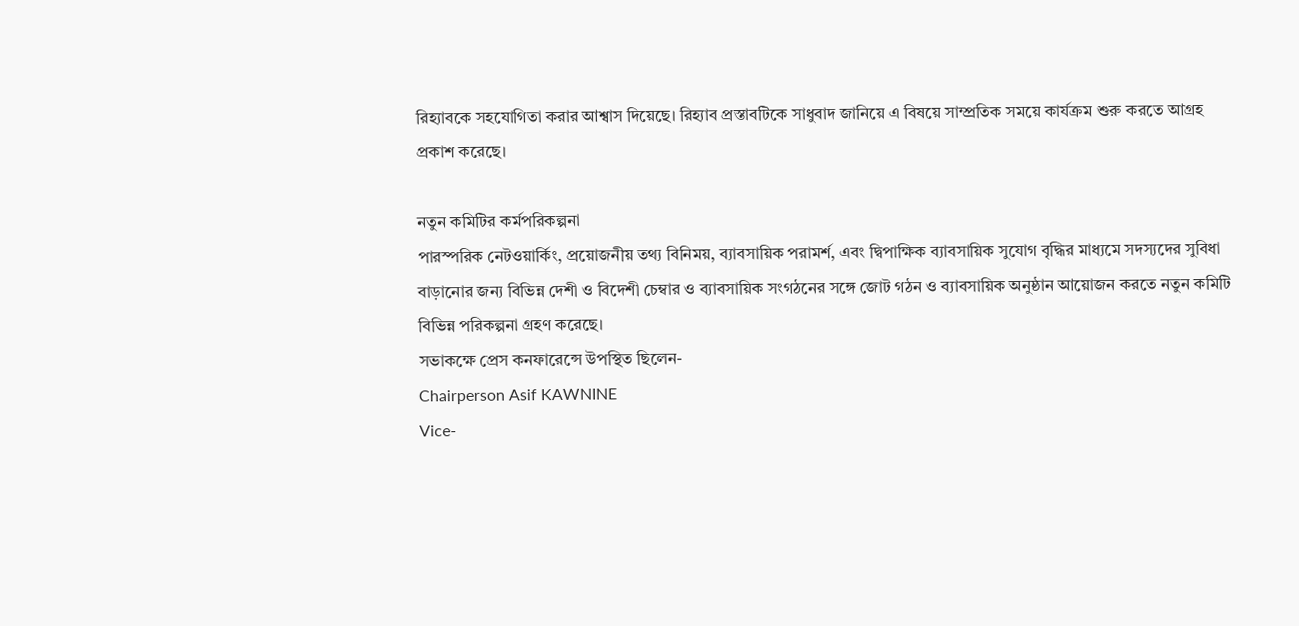রিহ্যাবকে সহযোগিতা করার আশ্বাস দিয়েছে। রিহ্যাব প্রস্তাবটিকে সাধুবাদ জানিয়ে এ বিষয়ে সাম্প্রতিক সময়ে কার্যক্রম শুরু করতে আগ্রহ প্রকাশ করেছে।

নতুন কমিটির কর্মপরিকল্পনা
পারস্পরিক নেটওয়ার্কিং, প্রয়োজনীয় তথ্য বিনিময়, ব্যাবসায়িক পরামর্শ, এবং দ্বিপাক্ষিক ব্যাবসায়িক সুযোগ বৃদ্ধির মাধ্যমে সদস্যদের সুবিধা বাড়ানোর জন্য বিভিন্ন দেশী ও বিদেশী চেম্বার ও ব্যাবসায়িক সংগঠনের সঙ্গে জোট গঠন ও ব্যাবসায়িক অনুষ্ঠান আয়োজন করতে নতুন কমিটি বিভিন্ন পরিকল্পনা গ্রহণ করেছে।
সভাকক্ষে প্রেস কনফারেন্সে উপস্থিত ছিলেন-
Chairperson Asif KAWNINE
Vice-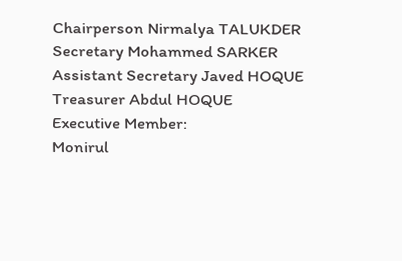Chairperson Nirmalya TALUKDER
Secretary Mohammed SARKER
Assistant Secretary Javed HOQUE
Treasurer Abdul HOQUE
Executive Member:
Monirul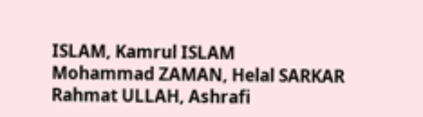ISLAM, Kamrul ISLAM
Mohammad ZAMAN, Helal SARKAR
Rahmat ULLAH, Ashrafi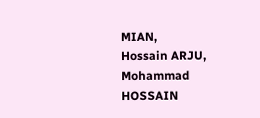MIAN,
Hossain ARJU, Mohammad HOSSAIN